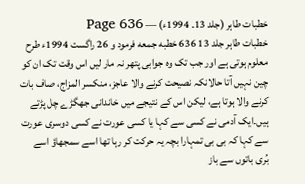خطبات طاہر (جلد 13۔ 1994ء) — Page 636
خطبات طاہر جلد 13 636 خطبه جمعه فرمود و 26 راگست 1994ء طرح معلوم ہوتی ہے اور جب تک وہ جوابی پتھر نہ مار لیں اس وقت تک ان کو چین نہیں آتا حالانکہ نصیحت کرنے والا عاجز، منکسر المزاج، صاف بات کرنے والا ہوتا ہے، لیکن اس کے نتیجے میں خاندانی جھگڑے چل پڑتے ہیں۔ایک آدمی نے کسی سے کہا یا کسی عورت نے کسی دوسری عورت سے کہا کہ بی بی تمہارا بچہ یہ حرکت کر رہا تھا اسے سمجھاؤ اسے بُری باتوں سے باز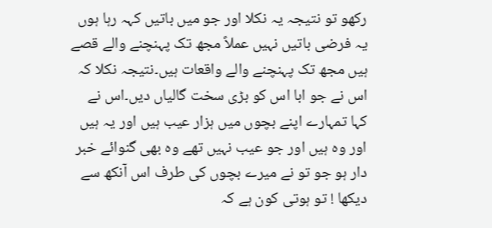رکھو تو نتیجہ یہ نکلا اور جو میں باتیں کہہ رہا ہوں یہ فرضی باتیں نہیں عملاً مجھ تک پہنچنے والے قصے ہیں مجھ تک پہنچنے والے واقعات ہیں۔نتیجہ نکلا کہ اس نے جو ابا اس کو بڑی سخت گالیاں دیں۔اس نے کہا تمہارے اپنے بچوں میں ہزار عیب ہیں اور یہ ہیں اور وہ ہیں اور جو عیب نہیں تھے وہ بھی گنوائے خبر دار ہو جو تو نے میرے بچوں کی طرف اس آنکھ سے دیکھا ! تو ہوتی کون ہے کہ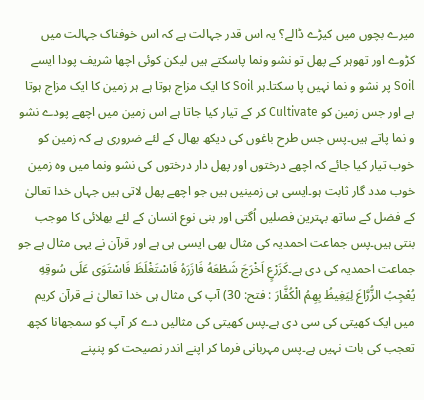میرے بچوں میں کیڑے ڈالے؟ یہ اس قدر جہالت ہے کہ اس خوفناک جہالت میں کڑوے اور تھوہر کے پھل تو نشو ونما پاسکتے ہیں لیکن کوئی اچھا شریف پودا ایسے Soil پر نشو و نما نہیں پا سکتا۔ہر Soil کا ایک مزاج ہوتا ہے ہر زمین کا ایک مزاج ہوتا ہے اور جس زمین کو Cultivate کر کے تیار کیا جاتا ہے اس زمین میں اچھے پودے نشو و نما پاتے ہیں۔پس جس طرح باغوں کی دیکھ بھال کے لئے ضروری ہے کہ زمین کو خوب تیار کیا جائے کہ اچھے درختوں اور پھل دار درختوں کی نشو ونما میں وہ زمین خوب مدد گار ثابت ہو۔ایسی ہی زمینیں ہیں جو اچھے پھل لاتی ہیں جہاں خدا تعالیٰ کے فضل کے ساتھ بہترین فصلیں اُگتی اور بنی نوع انسان کے لئے بھلائی کا موجب بنتی ہیں۔پس جماعت احمدیہ کی مثال بھی ایسی ہی ہے اور قرآن نے یہی مثال ہے جو جماعت احمدیہ کی دی ہے۔كَزَرْعٍ اَخْرَجَ شَطْعَهُ فَازَرَهُ فَاسْتَغْلَظَ فَاسْتَوَى عَلَى سُوقِهِ يُعْجِبُ الزُّرَّاعَ لِيَغِيظُ بِهِمُ الْكُفَّارَ : فتح: 30) آپ کی مثال ہی خدا تعالیٰ نے قرآن کریم میں ایک کھیتی کی سی دی ہے۔پس کھیتی کی مثالیں دے کر آپ کو سمجھانا کچھ تعجب کی بات نہیں ہے۔پس مہربانی فرما کر اپنے اندر نصیحت کو پنپنے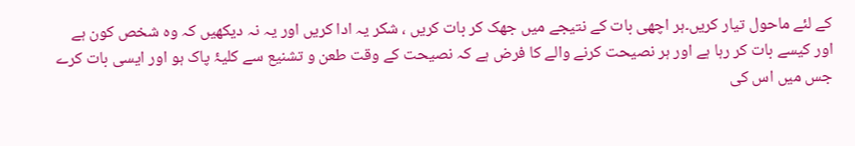کے لئے ماحول تیار کریں۔ہر اچھی بات کے نتیجے میں جھک کر بات کریں ، شکر یہ ادا کریں اور یہ نہ دیکھیں کہ وہ شخص کون ہے اور کیسے بات کر رہا ہے اور ہر نصیحت کرنے والے کا فرض ہے کہ نصیحت کے وقت طعن و تشنیع سے کلیۂ پاک ہو اور ایسی بات کرے جس میں اس کی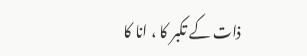ذات کے تکبر کا ، انا کا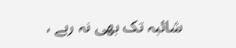شائبہ تک بھی نہ رہے ،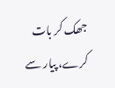جھک کر بات کرے، پیار سے